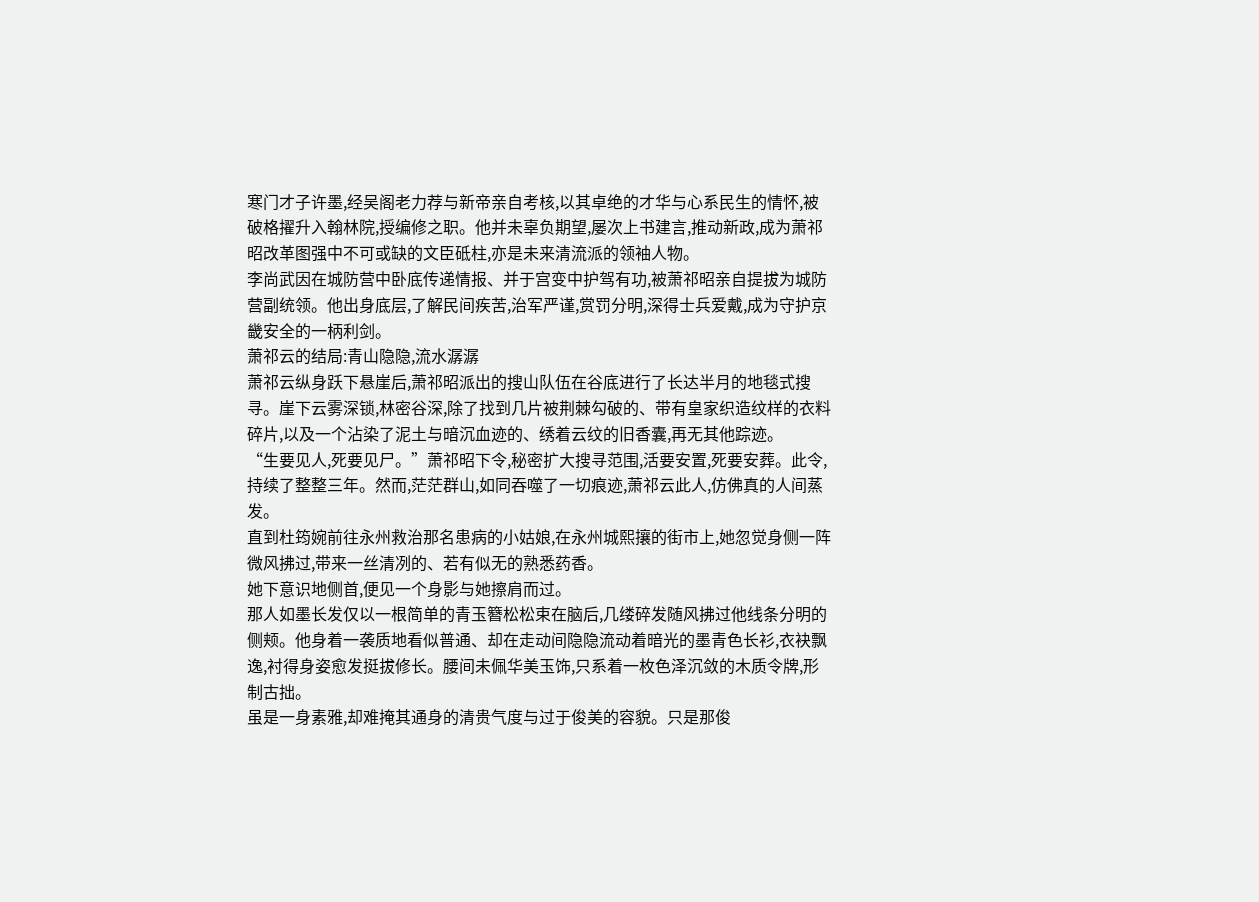寒门才子许墨,经吴阁老力荐与新帝亲自考核,以其卓绝的才华与心系民生的情怀,被破格擢升入翰林院,授编修之职。他并未辜负期望,屡次上书建言,推动新政,成为萧祁昭改革图强中不可或缺的文臣砥柱,亦是未来清流派的领袖人物。
李尚武因在城防营中卧底传递情报、并于宫变中护驾有功,被萧祁昭亲自提拔为城防营副统领。他出身底层,了解民间疾苦,治军严谨,赏罚分明,深得士兵爱戴,成为守护京畿安全的一柄利剑。
萧祁云的结局:青山隐隐,流水潺潺
萧祁云纵身跃下悬崖后,萧祁昭派出的搜山队伍在谷底进行了长达半月的地毯式搜寻。崖下云雾深锁,林密谷深,除了找到几片被荆棘勾破的、带有皇家织造纹样的衣料碎片,以及一个沾染了泥土与暗沉血迹的、绣着云纹的旧香囊,再无其他踪迹。
“生要见人,死要见尸。”萧祁昭下令,秘密扩大搜寻范围,活要安置,死要安葬。此令,持续了整整三年。然而,茫茫群山,如同吞噬了一切痕迹,萧祁云此人,仿佛真的人间蒸发。
直到杜筠婉前往永州救治那名患病的小姑娘,在永州城熙攘的街市上,她忽觉身侧一阵微风拂过,带来一丝清冽的、若有似无的熟悉药香。
她下意识地侧首,便见一个身影与她擦肩而过。
那人如墨长发仅以一根简单的青玉簪松松束在脑后,几缕碎发随风拂过他线条分明的侧颊。他身着一袭质地看似普通、却在走动间隐隐流动着暗光的墨青色长衫,衣袂飘逸,衬得身姿愈发挺拔修长。腰间未佩华美玉饰,只系着一枚色泽沉敛的木质令牌,形制古拙。
虽是一身素雅,却难掩其通身的清贵气度与过于俊美的容貌。只是那俊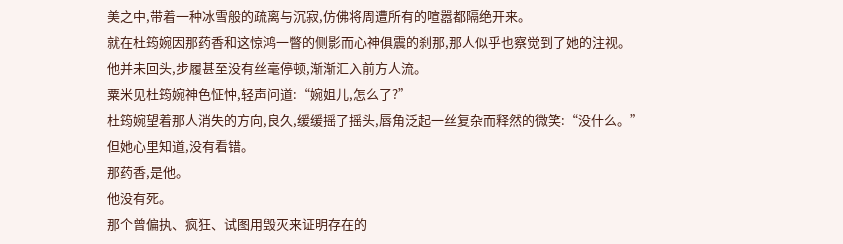美之中,带着一种冰雪般的疏离与沉寂,仿佛将周遭所有的喧嚣都隔绝开来。
就在杜筠婉因那药香和这惊鸿一瞥的侧影而心神俱震的刹那,那人似乎也察觉到了她的注视。
他并未回头,步履甚至没有丝毫停顿,渐渐汇入前方人流。
粟米见杜筠婉神色怔忡,轻声问道:“婉姐儿,怎么了?”
杜筠婉望着那人消失的方向,良久,缓缓摇了摇头,唇角泛起一丝复杂而释然的微笑:“没什么。”
但她心里知道,没有看错。
那药香,是他。
他没有死。
那个曾偏执、疯狂、试图用毁灭来证明存在的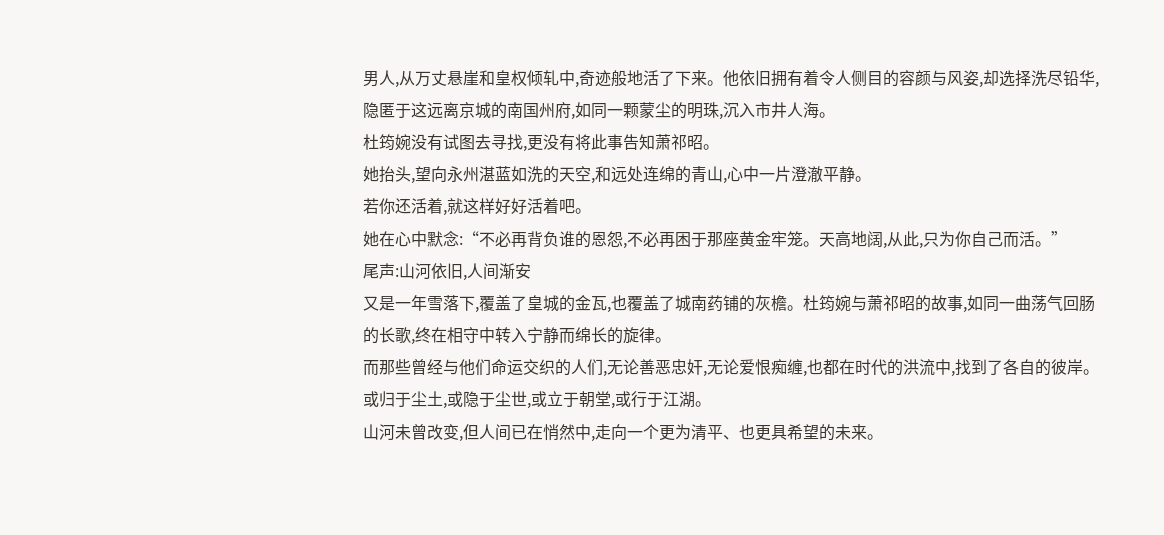男人,从万丈悬崖和皇权倾轧中,奇迹般地活了下来。他依旧拥有着令人侧目的容颜与风姿,却选择洗尽铅华,隐匿于这远离京城的南国州府,如同一颗蒙尘的明珠,沉入市井人海。
杜筠婉没有试图去寻找,更没有将此事告知萧祁昭。
她抬头,望向永州湛蓝如洗的天空,和远处连绵的青山,心中一片澄澈平静。
若你还活着,就这样好好活着吧。
她在心中默念:“不必再背负谁的恩怨,不必再困于那座黄金牢笼。天高地阔,从此,只为你自己而活。”
尾声:山河依旧,人间渐安
又是一年雪落下,覆盖了皇城的金瓦,也覆盖了城南药铺的灰檐。杜筠婉与萧祁昭的故事,如同一曲荡气回肠的长歌,终在相守中转入宁静而绵长的旋律。
而那些曾经与他们命运交织的人们,无论善恶忠奸,无论爱恨痴缠,也都在时代的洪流中,找到了各自的彼岸。或归于尘土,或隐于尘世,或立于朝堂,或行于江湖。
山河未曾改变,但人间已在悄然中,走向一个更为清平、也更具希望的未来。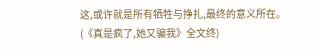这,或许就是所有牺牲与挣扎,最终的意义所在。
(《真是疯了,她又骗我》全文终)